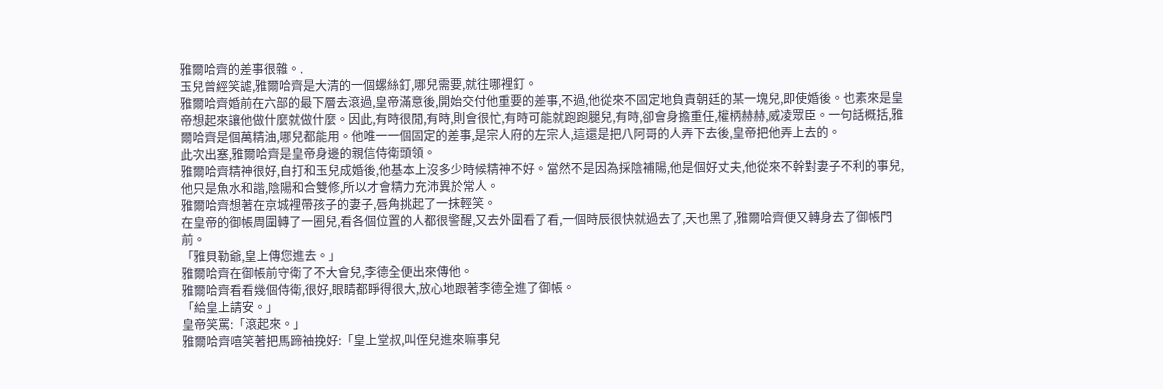雅爾哈齊的差事很雜。.
玉兒曾經笑謔,雅爾哈齊是大清的一個螺絲釘,哪兒需要,就往哪裡釘。
雅爾哈齊婚前在六部的最下層去滾過,皇帝滿意後,開始交付他重要的差事,不過,他從來不固定地負責朝廷的某一塊兒,即使婚後。也素來是皇帝想起來讓他做什麼就做什麼。因此,有時很閒,有時,則會很忙,有時可能就跑跑腿兒,有時,卻會身擔重任,權柄赫赫,威凌眾臣。一句話概括,雅爾哈齊是個萬精油,哪兒都能用。他唯一一個固定的差事,是宗人府的左宗人,這還是把八阿哥的人弄下去後,皇帝把他弄上去的。
此次出塞,雅爾哈齊是皇帝身邊的親信侍衛頭領。
雅爾哈齊精神很好,自打和玉兒成婚後,他基本上沒多少時候精神不好。當然不是因為採陰補陽,他是個好丈夫,他從來不幹對妻子不利的事兒,他只是魚水和諧,陰陽和合雙修,所以才會精力充沛異於常人。
雅爾哈齊想著在京城裡帶孩子的妻子,唇角挑起了一抹輕笑。
在皇帝的御帳周圍轉了一圈兒,看各個位置的人都很警醒,又去外圍看了看,一個時辰很快就過去了,天也黑了,雅爾哈齊便又轉身去了御帳門前。
「雅貝勒爺,皇上傳您進去。」
雅爾哈齊在御帳前守衛了不大會兒,李德全便出來傳他。
雅爾哈齊看看幾個侍衛,很好,眼睛都睜得很大,放心地跟著李德全進了御帳。
「給皇上請安。」
皇帝笑罵:「滾起來。」
雅爾哈齊嘻笑著把馬蹄袖挽好:「皇上堂叔,叫侄兒進來嘛事兒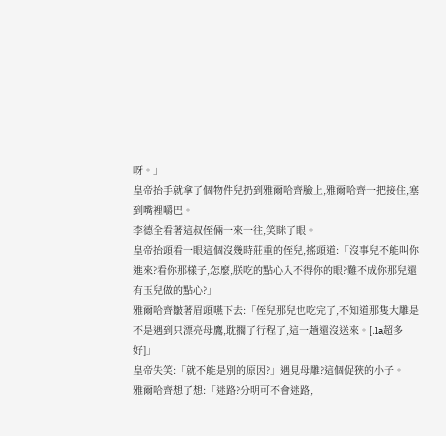呀。」
皇帝抬手就拿了個物件兒扔到雅爾哈齊臉上,雅爾哈齊一把接住,塞到嘴裡嚼巴。
李德全看著這叔侄倆一來一往,笑眯了眼。
皇帝抬頭看一眼這個沒幾時莊重的侄兒,搖頭道:「沒事兒不能叫你進來?看你那樣子,怎麼,朕吃的點心入不得你的眼?難不成你那兒還有玉兒做的點心?」
雅爾哈齊皺著眉頭嚥下去:「侄兒那兒也吃完了,不知道那隻大雕是不是遇到只漂亮母鷹,耽擱了行程了,這一趟還沒送來。[.la超多好]」
皇帝失笑:「就不能是別的原因?」遇見母雕?這個促狹的小子。
雅爾哈齊想了想:「迷路?分明可不會迷路,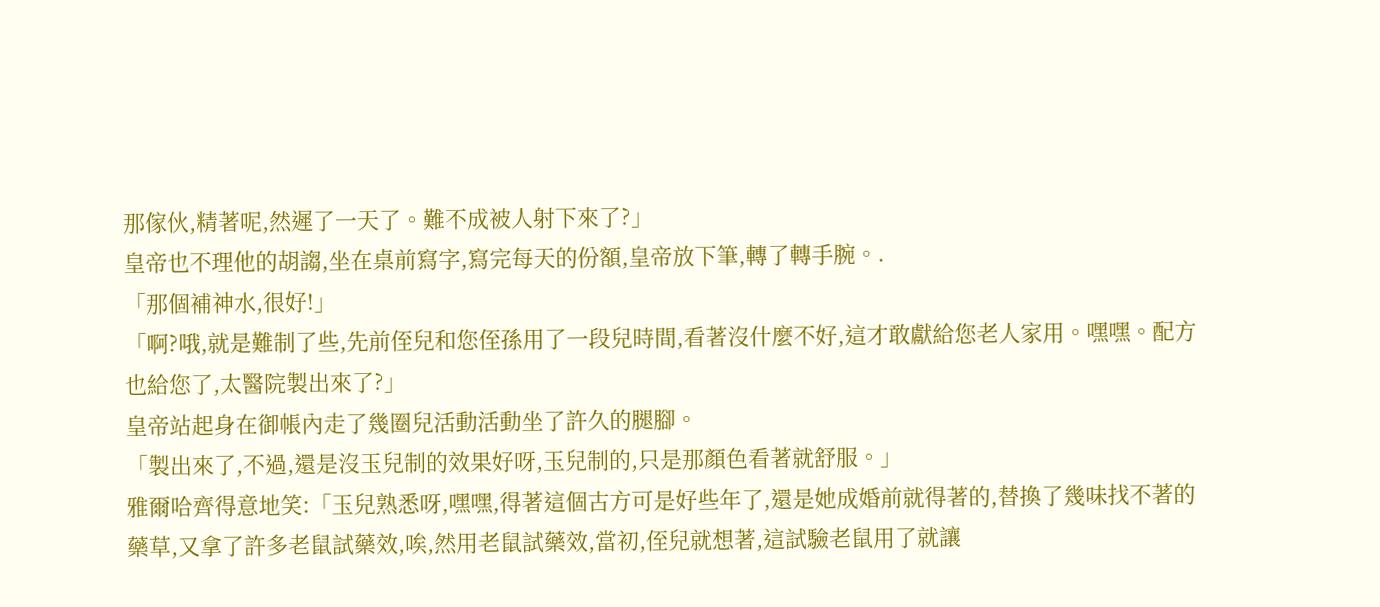那傢伙,精著呢,然遲了一天了。難不成被人射下來了?」
皇帝也不理他的胡謅,坐在桌前寫字,寫完每天的份額,皇帝放下筆,轉了轉手腕。.
「那個補神水,很好!」
「啊?哦,就是難制了些,先前侄兒和您侄孫用了一段兒時間,看著沒什麼不好,這才敢獻給您老人家用。嘿嘿。配方也給您了,太醫院製出來了?」
皇帝站起身在御帳內走了幾圈兒活動活動坐了許久的腿腳。
「製出來了,不過,還是沒玉兒制的效果好呀,玉兒制的,只是那顏色看著就舒服。」
雅爾哈齊得意地笑:「玉兒熟悉呀,嘿嘿,得著這個古方可是好些年了,還是她成婚前就得著的,替換了幾味找不著的藥草,又拿了許多老鼠試藥效,唉,然用老鼠試藥效,當初,侄兒就想著,這試驗老鼠用了就讓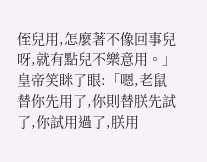侄兒用,怎麼著不像回事兒呀,就有點兒不樂意用。」
皇帝笑眯了眼:「嗯,老鼠替你先用了,你則替朕先試了,你試用過了,朕用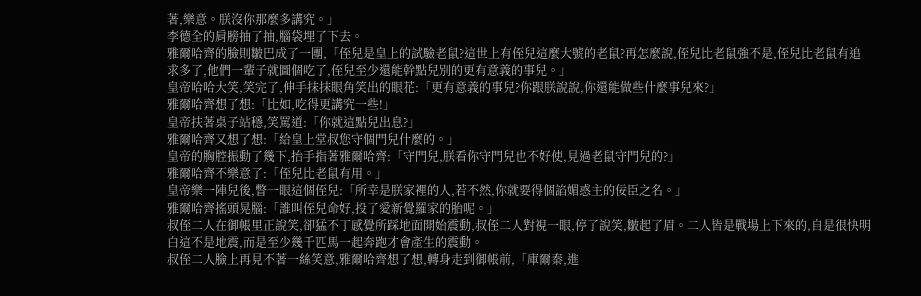著,樂意。朕沒你那麼多講究。」
李德全的肩膀抽了抽,腦袋埋了下去。
雅爾哈齊的臉則皺巴成了一團,「侄兒是皇上的試驗老鼠?這世上有侄兒這麼大號的老鼠?再怎麼說,侄兒比老鼠強不是,侄兒比老鼠有追求多了,他們一輩子就圖個吃了,侄兒至少還能幹點兒別的更有意義的事兒。」
皇帝哈哈大笑,笑完了,伸手抹抹眼角笑出的眼花:「更有意義的事兒?你跟朕說說,你還能做些什麼事兒來?」
雅爾哈齊想了想:「比如,吃得更講究一些!」
皇帝扶著桌子站穩,笑罵道:「你就這點兒出息?」
雅爾哈齊又想了想:「給皇上堂叔您守個門兒什麼的。」
皇帝的胸腔振動了幾下,抬手指著雅爾哈齊:「守門兒,朕看你守門兒也不好使,見過老鼠守門兒的?」
雅爾哈齊不樂意了:「侄兒比老鼠有用。」
皇帝樂一陣兒後,瞥一眼這個侄兒:「所幸是朕家裡的人,若不然,你就要得個諂媚惑主的佞臣之名。」
雅爾哈齊搖頭晃腦:「誰叫侄兒命好,投了愛新覺羅家的胎呢。」
叔侄二人在御帳里正說笑,卻猛不丁感覺所踩地面開始震動,叔侄二人對視一眼,停了說笑,皺起了眉。二人皆是戰場上下來的,自是很快明白這不是地震,而是至少幾千匹馬一起奔跑才會產生的震動。
叔侄二人臉上再見不著一絲笑意,雅爾哈齊想了想,轉身走到御帳前,「庫爾秦,進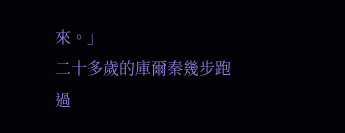來。」
二十多歲的庫爾秦幾步跑過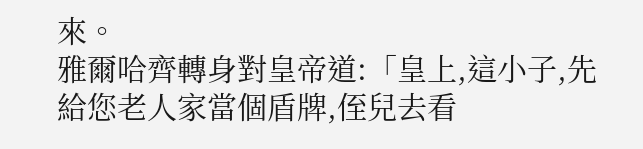來。
雅爾哈齊轉身對皇帝道:「皇上,這小子,先給您老人家當個盾牌,侄兒去看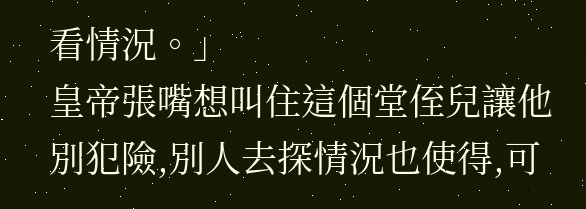看情況。」
皇帝張嘴想叫住這個堂侄兒讓他別犯險,別人去探情況也使得,可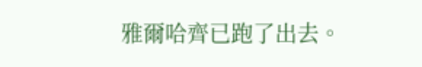雅爾哈齊已跑了出去。